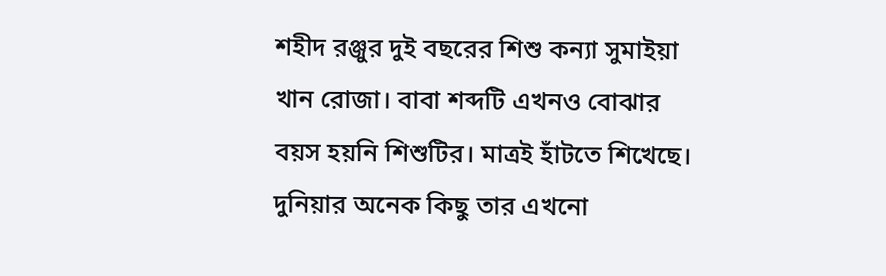শহীদ রঞ্জুর দুই বছরের শিশু কন্যা সুমাইয়া খান রোজা। বাবা শব্দটি এখনও বোঝার বয়স হয়নি শিশুটির। মাত্রই হাঁটতে শিখেছে। দুনিয়ার অনেক কিছু তার এখনো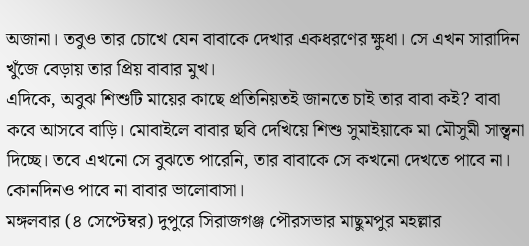অজানা। তবুও তার চোখে যেন বাবাকে দেখার একধরণের ক্ষুধা। সে এখন সারাদিন খুঁজে বেড়ায় তার প্রিয় বাবার মুখ।
এদিকে, অবুঝ শিশুটি মায়ের কাছে প্রতিনিয়তই জানতে চাই তার বাবা কই? বাবা কবে আসবে বাড়ি। মোবাইলে বাবার ছবি দেখিয়ে শিশু সুমাইয়াকে মা মৌসুমী সান্ত্বনা দিচ্ছে। তবে এখনো সে বুঝতে পারেনি, তার বাবাকে সে কখনো দেখতে পাবে না। কোনদিনও পাবে না বাবার ভালোবাসা।
মঙ্গলবার (৪ সেপ্টেম্বর) দুপুরে সিরাজগঞ্জ পৌরসভার মাছুমপুর মহল্লার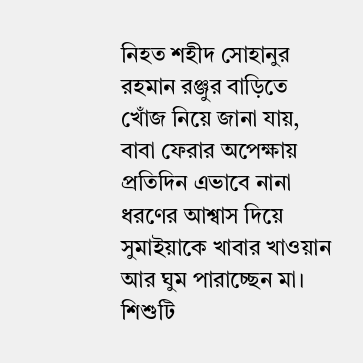নিহত শহীদ সোহানুর রহমান রঞ্জুর বাড়িতে খোঁজ নিয়ে জানা যায়, বাবা ফেরার অপেক্ষায় প্রতিদিন এভাবে নানা ধরণের আশ্বাস দিয়ে সুমাইয়াকে খাবার খাওয়ান আর ঘুম পারাচ্ছেন মা। শিশুটি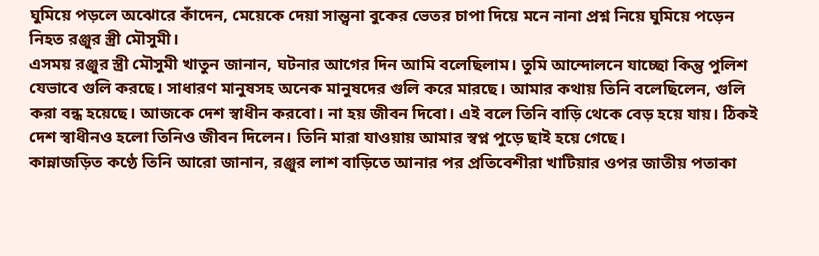ঘুমিয়ে পড়লে অঝোরে কাঁদেন, মেয়েকে দেয়া সান্ত্বনা বুকের ভেতর চাপা দিয়ে মনে নানা প্রশ্ন নিয়ে ঘুমিয়ে পড়েন নিহত রঞ্জুর স্ত্রী মৌসুমী।
এসময় রঞ্জুর স্ত্রী মৌসুমী খাতুন জানান, ঘটনার আগের দিন আমি বলেছিলাম। তুমি আন্দোলনে যাচ্ছো কিন্তু পুলিশ যেভাবে গুলি করছে। সাধারণ মানুষসহ অনেক মানুষদের গুলি করে মারছে। আমার কথায় তিনি বলেছিলেন, গুলি করা বন্ধ হয়েছে। আজকে দেশ স্বাধীন করবো। না হয় জীবন দিবো। এই বলে তিনি বাড়ি থেকে বেড় হয়ে যায়। ঠিকই দেশ স্বাধীনও হলো তিনিও জীবন দিলেন। তিনি মারা যাওয়ায় আমার স্বপ্ন পুড়ে ছাই হয়ে গেছে।
কান্নাজড়িত কণ্ঠে তিনি আরো জানান, রঞ্জুর লাশ বাড়িতে আনার পর প্রতিবেশীরা খাটিয়ার ওপর জাতীয় পতাকা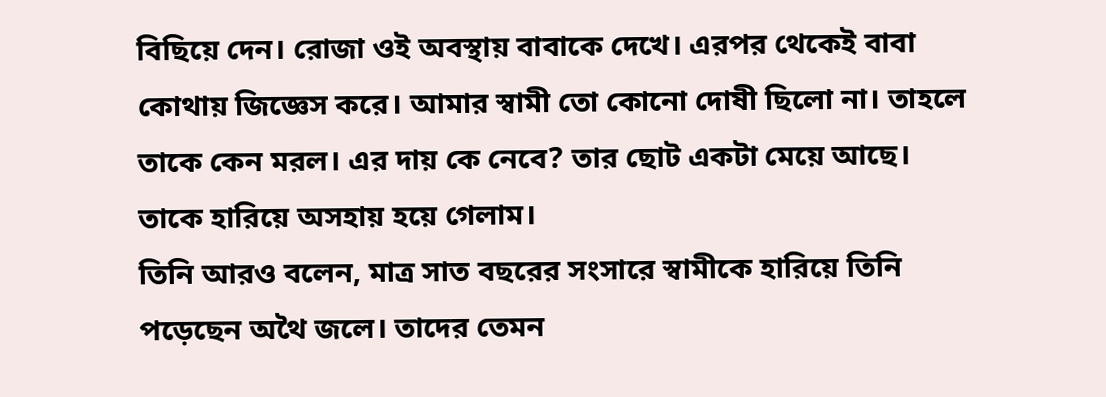বিছিয়ে দেন। রোজা ওই অবস্থায় বাবাকে দেখে। এরপর থেকেই বাবা কোথায় জিজ্ঞেস করে। আমার স্বামী তো কোনো দোষী ছিলো না। তাহলে তাকে কেন মরল। এর দায় কে নেবে? তার ছোট একটা মেয়ে আছে। তাকে হারিয়ে অসহায় হয়ে গেলাম।
তিনি আরও বলেন, মাত্র সাত বছরের সংসারে স্বামীকে হারিয়ে তিনি পড়েছেন অথৈ জলে। তাদের তেমন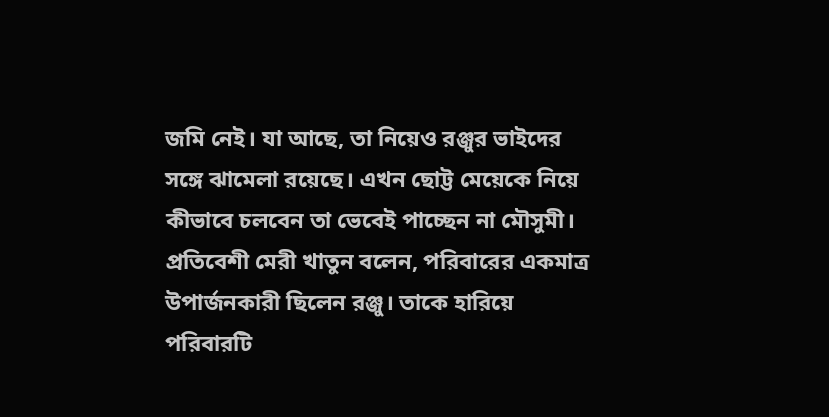জমি নেই। যা আছে, তা নিয়েও রঞ্জুর ভাইদের সঙ্গে ঝামেলা রয়েছে। এখন ছোট্ট মেয়েকে নিয়ে কীভাবে চলবেন তা ভেবেই পাচ্ছেন না মৌসুমী।
প্রতিবেশী মেরী খাতুন বলেন, পরিবারের একমাত্র উপার্জনকারী ছিলেন রঞ্জু। তাকে হারিয়ে পরিবারটি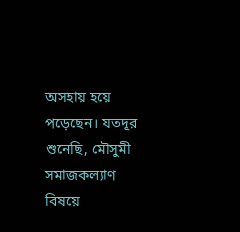অসহায় হয়ে পড়েছেন। যতদূর শুনেছি, মৌসুমী সমাজকল্যাণ বিষয়ে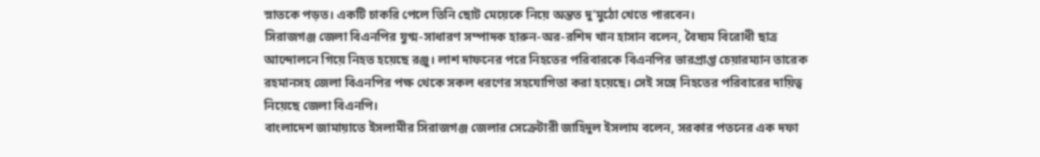স্নাতকে পড়ত। একটি চাকরি পেলে তিনি ছোট মেয়েকে নিয়ে অন্তত দু’মুঠো খেতে পারবেন।
সিরাজগঞ্জ জেলা বিএনপির যুগ্ম-সাধারণ সম্পাদক হারুন-অর-রশিদ খান হাসান বলেন, বৈষ্যম বিরোধী ছাত্র আন্দোলনে গিয়ে নিহত হয়েছে রঞ্জু। লাশ দাফনের পরে নিহতের পরিবারকে বিএনপির ভারপ্রাপ্ত চেয়ারম্যান তারেক রহমানসহ জেলা বিএনপির পক্ষ থেকে সকল ধরণের সহযোগিতা করা হয়েছে। সেই সঙ্গে নিহতের পরিবারের দায়িত্ব নিয়েছে জেলা বিএনপি।
বাংলাদেশ জামায়াতে ইসলামীর সিরাজগঞ্জ জেলার সেক্রেটারী জাহিদুল ইসলাম বলেন, সরকার পতনের এক দফা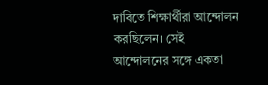দাবিতে শিক্ষার্থীরা আন্দোলন করছিলেন। সেই আন্দোলনের সঙ্গে একতা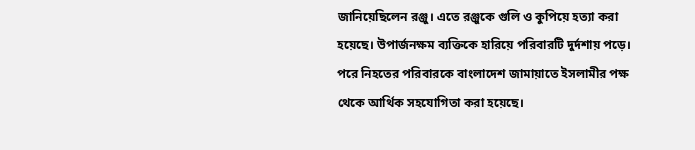জানিয়েছিলেন রঞ্জু। এতে রঞ্জুকে গুলি ও কুপিয়ে হত্যা করা হয়েছে। উপার্জনক্ষম ব্যক্তিকে হারিয়ে পরিবারটি দুর্দশায় পড়ে। পরে নিহতের পরিবারকে বাংলাদেশ জামায়াতে ইসলামীর পক্ষ থেকে আর্থিক সহযোগিতা করা হয়েছে।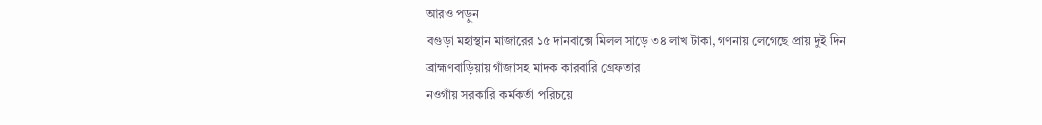আরও পড়ুন
বগুড়া মহাস্থান মাজারের ১৫ দানবাক্সে মিলল সাড়ে ৩৪ লাখ টাকা, গণনায় লেগেছে প্রায় দুই দিন
ব্রাহ্মণবাড়িয়ায় গাঁজাসহ মাদক কারবারি গ্রেফতার
নওগাঁয় সরকারি কর্মকর্তা পরিচয়ে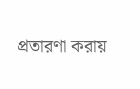প্রতারণা করায়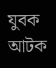যুবক আটক